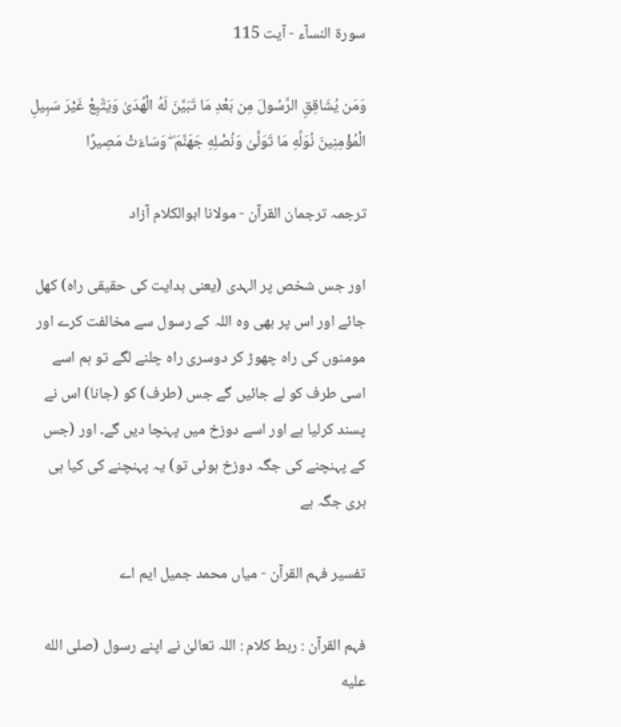سورة النسآء - آیت 115

وَمَن يُشَاقِقِ الرَّسُولَ مِن بَعْدِ مَا تَبَيَّنَ لَهُ الْهُدَىٰ وَيَتَّبِعْ غَيْرَ سَبِيلِ الْمُؤْمِنِينَ نُوَلِّهِ مَا تَوَلَّىٰ وَنُصْلِهِ جَهَنَّمَ ۖ وَسَاءَتْ مَصِيرًا

ترجمہ ترجمان القرآن - مولانا ابوالکلام آزاد

اور جس شخص پر الہدی (یعنی ہدایت کی حقیقی راہ) کھل جائے اور اس پر بھی وہ اللہ کے رسول سے مخالفت کرے اور مومنوں کی راہ چھوڑ کر دوسری راہ چلنے لگے تو ہم اسے اسی طرف کو لے جائیں گے جس (طرف) کو (جانا) اس نے پسند کرلیا ہے اور اسے دوزخ میں پہنچا دیں گے۔ اور (جس کے پہنچنے کی جگہ دوزخ ہوئی تو) یہ پہنچنے کی کیا ہی بری جگہ ہے

تفسیر فہم القرآن - میاں محمد جمیل ایم اے

فہم القرآن : ربط کلام : اللہ تعالیٰ نے اپنے رسول (صلى الله عليه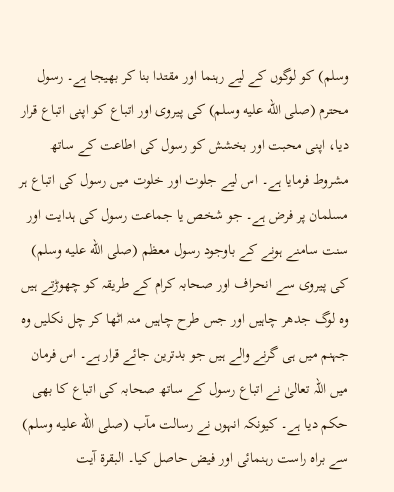وسلم) کو لوگوں کے لیے رہنما اور مقتدا بنا کر بھیجا ہے۔ رسول محترم (صلى الله عليه وسلم) کی پیروی اور اتباع کو اپنی اتباع قرار دیا، اپنی محبت اور بخشش کو رسول کی اطاعت کے ساتھ مشروط فرمایا ہے۔ اس لیے جلوت اور خلوت میں رسول کی اتباع ہر مسلمان پر فرض ہے۔ جو شخص یا جماعت رسول کی ہدایت اور سنت سامنے ہونے کے باوجود رسول معظم (صلى الله عليه وسلم) کی پیروی سے انحراف اور صحابہ کرام کے طریقہ کو چھوڑتے ہیں وہ لوگ جدھر چاہیں اور جس طرح چاہیں منہ اٹھا کر چل نکلیں وہ جہنم میں ہی گرنے والے ہیں جو بدترین جائے قرار ہے۔ اس فرمان میں اللہ تعالیٰ نے اتباع رسول کے ساتھ صحابہ کی اتباع کا بھی حکم دیا ہے۔ کیونکہ انہوں نے رسالت مآب (صلى الله عليه وسلم) سے براہ راست رہنمائی اور فیض حاصل کیا۔ البقرۃ آیت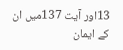13اور آیت 137میں ان کے ایمان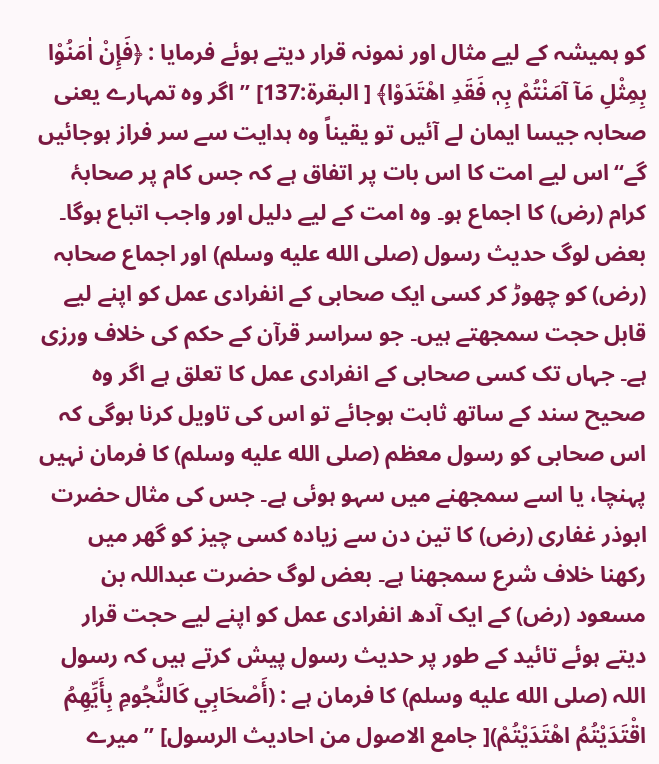کو ہمیشہ کے لیے مثال اور نمونہ قرار دیتے ہوئے فرمایا : ﴿فَإِنْ اٰمَنُوْا بِمِثْلِ مَآ آمَنْتُمْ بِہٖ فَقَدِ اھْتَدَوْا﴾ [ البقرۃ:137] ” اگر وہ تمہارے یعنی صحابہ جیسا ایمان لے آئیں تو یقیناً وہ ہدایت سے سر فراز ہوجائیں گے“ اس لیے امت کا اس بات پر اتفاق ہے کہ جس کام پر صحابۂ کرام (رض) کا اجماع ہو۔ وہ امت کے لیے دلیل اور واجب اتباع ہوگا۔ بعض لوگ حدیث رسول (صلى الله عليه وسلم) اور اجماع صحابہ (رض) کو چھوڑ کر کسی ایک صحابی کے انفرادی عمل کو اپنے لیے قابل حجت سمجھتے ہیں۔ جو سراسر قرآن کے حکم کی خلاف ورزی ہے۔ جہاں تک کسی صحابی کے انفرادی عمل کا تعلق ہے اگر وہ صحیح سند کے ساتھ ثابت ہوجائے تو اس کی تاویل کرنا ہوگی کہ اس صحابی کو رسول معظم (صلى الله عليه وسلم) کا فرمان نہیں پہنچا، یا اسے سمجھنے میں سہو ہوئی ہے۔ جس کی مثال حضرت ابوذر غفاری (رض) کا تین دن سے زیادہ کسی چیز کو گھر میں رکھنا خلاف شرع سمجھنا ہے۔ بعض لوگ حضرت عبداللہ بن مسعود (رض) کے ایک آدھ انفرادی عمل کو اپنے لیے حجت قرار دیتے ہوئے تائید کے طور پر حدیث رسول پیش کرتے ہیں کہ رسول اللہ (صلى الله عليه وسلم) کا فرمان ہے : (أَصْحَابِي كَالنُّجُومِ بِأَيِّهِمُ اقْتَدَيْتُمُ اهْتَدَيْتُمْ)[ جامع الاصول من احادیث الرسول] ” میرے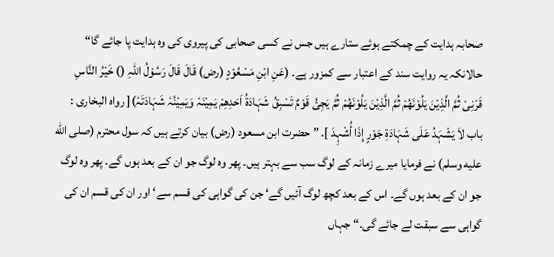صحابہ ہدایت کے چمکتے ہوئے ستارے ہیں جس نے کسی صحابی کی پیروی کی وہ ہدایت پا جائے گا“ حالانکہ یہ روایت سند کے اعتبار سے کمزور ہے۔ (عَنِ ابْنِ مَسْعُوْدٍ (رض) قَالَ قَالَ رَسُوْلُ اللّٰہِ () خَیْرُ النَّاسِ قَرْنِیْ ثُمَّ الَّذِیْنَ یَلُوْنَھُمْ ثُمَّ الَّذِیْنَ یَلُوْنَھُمْ ثُمَّ یَجِئُ قَوْمٌ تَسْبِقُ شَہَادَۃُ اَحَدِھِمْ یَمِیْنَہٗ وَیَمِیْنُہٗ شَہَادَتَہٗ)[ رواہ البخاری : باب لاَ یَشْہَدُ عَلَی شَہَادَۃِ جَوْرٍ إِذَا أُشْہِدَ ]. ” حضرت ابن مسعود (رض) بیان کرتے ہیں کہ سول محترم (صلى الله عليه وسلم) نے فرمایا میرے زمانہ کے لوگ سب سے بہتر ہیں۔ پھر وہ لوگ جو ان کے بعد ہوں گے۔ پھر وہ لوگ جو ان کے بعد ہوں گے۔ اس کے بعد کچھ لوگ آئیں گے‘ جن کی گواہی کی قسم سے‘ اور ان کی قسم ان کی گواہی سے سبقت لے جائے گی۔“ جہاں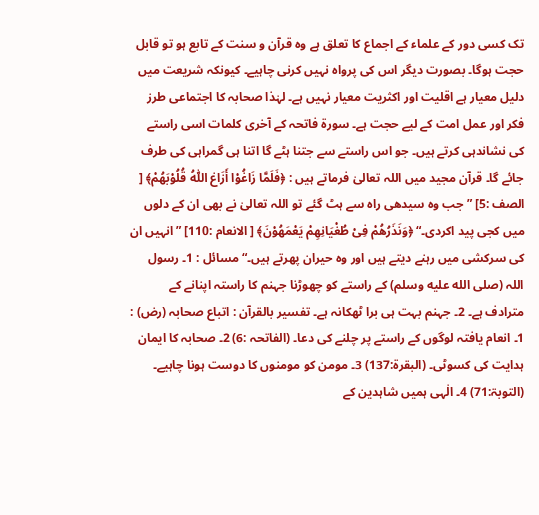تک کسی دور کے علماء کے اجماع کا تعلق ہے وہ قرآن و سنت کے تابع ہو تو قابل حجت ہوگا۔ بصورت دیگر اس کی پرواہ نہیں کرنی چاہیے۔ کیونکہ شریعت میں دلیل معیار ہے اقلیت اور اکثریت معیار نہیں ہے۔ لہٰذا صحابہ کا اجتماعی طرز فکر اور عمل امت کے لیے حجت ہے۔ سورۃ فاتحہ کے آخری کلمات اسی راستے کی نشاندہی کرتے ہیں۔ جو اس راستے سے جتنا ہٹے گا اتنا ہی گمراہی کی طرف جائے گا۔ قرآن مجید میں اللہ تعالیٰ فرماتے ہیں : ﴿فَلَمَّا زَاغُوْا أَزَاغ اللّٰہُ قُلُوْبَھُمْ﴾ [ الصف :5] ” جب وہ سیدھی راہ سے ہٹ گئے تو اللہ تعالیٰ نے بھی ان کے دلوں میں کجی پید اکردی۔“ ﴿وَنَذَرُھُمْ فِیْ طُغْیَانِھِمْ یَعْمَھُوْنَ﴾ [ الانعام :110] ” انہیں ان کی سرکشی میں رہنے دیتے ہیں اور وہ حیران پھرتے ہیں۔“ مسائل : 1۔ رسول اللہ (صلى الله عليه وسلم) کے راستے کو چھوڑنا جہنم کا راستہ اپنانے کے مترادف ہے۔ 2۔ جہنم بہت ہی برا ٹھکانہ ہے۔ تفسیر بالقرآن : اتباع صحابہ (رض) : 1۔ انعام یافتہ لوگوں کے راستے پر چلنے کی دعا۔ (الفاتحہ :6) 2۔ صحابہ کا ایمان ہدایت کی کسوٹی۔ (البقرۃ:137) 3۔ مومن کو مومنوں کا دوست ہونا چاہیے۔ (التوبۃ:71) 4۔ الٰہی ہمیں شاہدین کے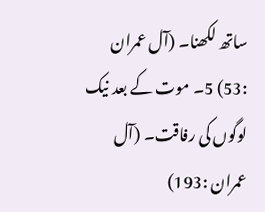ساتھ لکھنا۔ (آل عمران :53) 5۔ موت کے بعد نیک لوگوں کی رفاقت۔ (آل عمران :193)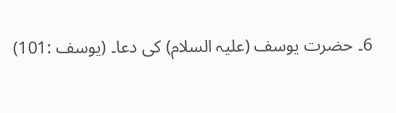6۔ حضرت یوسف (علیہ السلام) کی دعا۔ (یوسف :101)